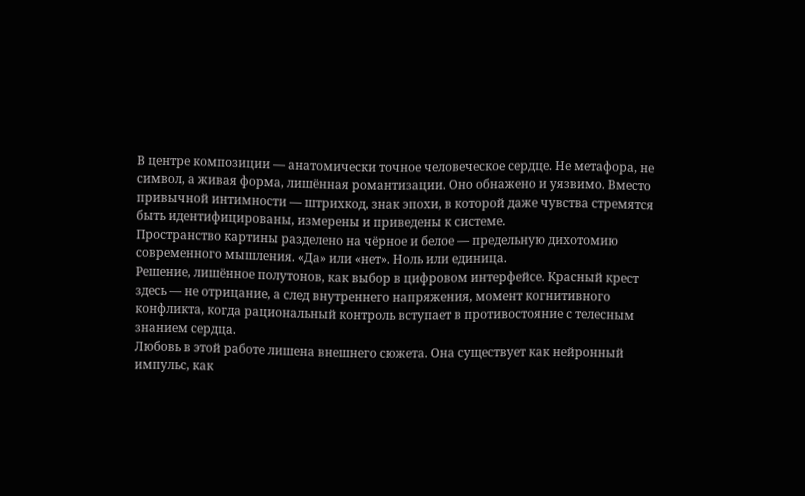В центре композиции — анатомически точное человеческое сердце. Не метафора, не символ, а живая форма, лишённая романтизации. Оно обнажено и уязвимо. Вместо привычной интимности — штрихкод, знак эпохи, в которой даже чувства стремятся быть идентифицированы, измерены и приведены к системе.
Пространство картины разделено на чёрное и белое — предельную дихотомию современного мышления. «Да» или «нет». Ноль или единица.
Решение, лишённое полутонов, как выбор в цифровом интерфейсе. Красный крест здесь — не отрицание, а след внутреннего напряжения, момент когнитивного конфликта, когда рациональный контроль вступает в противостояние с телесным знанием сердца.
Любовь в этой работе лишена внешнего сюжета. Она существует как нейронный импульс, как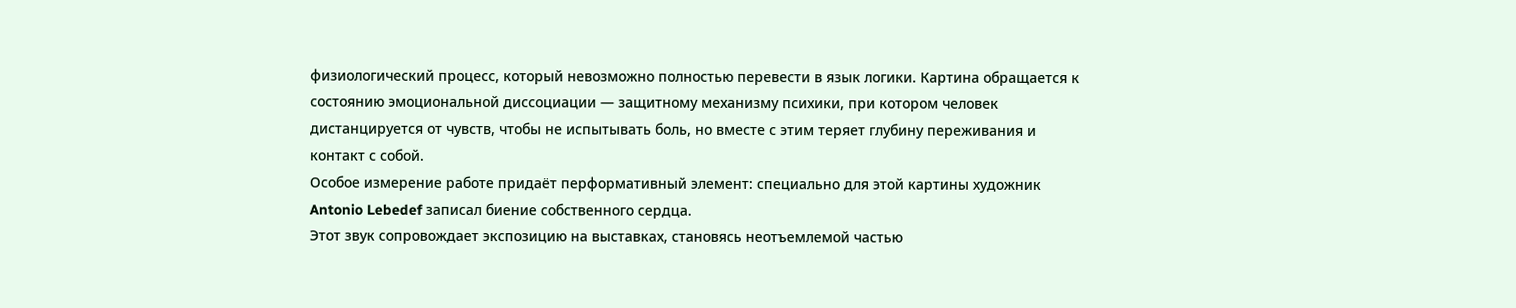физиологический процесс, который невозможно полностью перевести в язык логики. Картина обращается к состоянию эмоциональной диссоциации — защитному механизму психики, при котором человек дистанцируется от чувств, чтобы не испытывать боль, но вместе с этим теряет глубину переживания и контакт с собой.
Особое измерение работе придаёт перформативный элемент: специально для этой картины художник Antonio Lebedef записал биение собственного сердца.
Этот звук сопровождает экспозицию на выставках, становясь неотъемлемой частью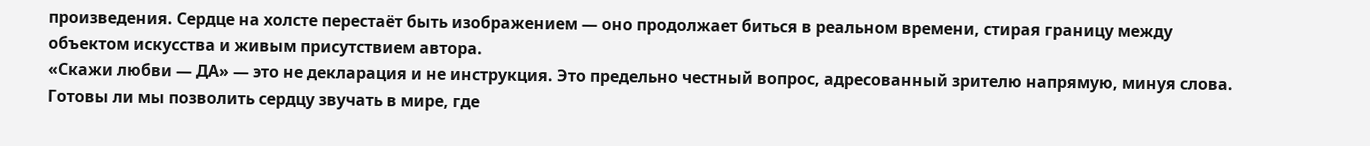произведения. Сердце на холсте перестаёт быть изображением — оно продолжает биться в реальном времени, стирая границу между объектом искусства и живым присутствием автора.
«Скажи любви — ДА» — это не декларация и не инструкция. Это предельно честный вопрос, адресованный зрителю напрямую, минуя слова. Готовы ли мы позволить сердцу звучать в мире, где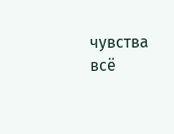чувства всё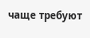чаще требуют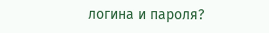логина и пароля?